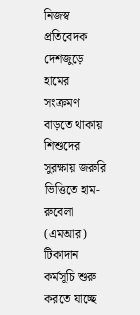নিজস্ব প্রতিবেদক
দেশজুড়ে হামের সংক্রমণ বাড়তে থাকায় শিশুদের সুরক্ষায় জরুরি ভিত্তিতে হাম-রুবেলা (এমআর) টিকাদান কর্মসূচি শুরু করতে যাচ্ছে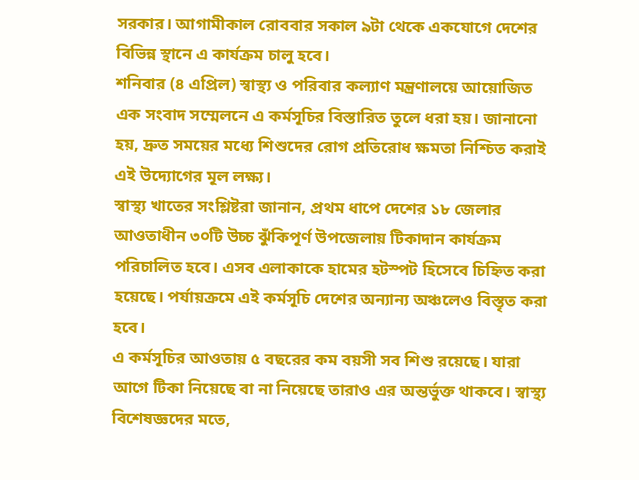সরকার। আগামীকাল রোববার সকাল ৯টা থেকে একযোগে দেশের বিভিন্ন স্থানে এ কার্যক্রম চালু হবে।
শনিবার (৪ এপ্রিল) স্বাস্থ্য ও পরিবার কল্যাণ মন্ত্রণালয়ে আয়োজিত এক সংবাদ সম্মেলনে এ কর্মসূচির বিস্তারিত তুলে ধরা হয়। জানানো হয়, দ্রুত সময়ের মধ্যে শিশুদের রোগ প্রতিরোধ ক্ষমতা নিশ্চিত করাই এই উদ্যোগের মূল লক্ষ্য।
স্বাস্থ্য খাতের সংশ্লিষ্টরা জানান, প্রথম ধাপে দেশের ১৮ জেলার আওতাধীন ৩০টি উচ্চ ঝুঁকিপূর্ণ উপজেলায় টিকাদান কার্যক্রম পরিচালিত হবে। এসব এলাকাকে হামের হটস্পট হিসেবে চিহ্নিত করা হয়েছে। পর্যায়ক্রমে এই কর্মসূচি দেশের অন্যান্য অঞ্চলেও বিস্তৃত করা হবে।
এ কর্মসূচির আওতায় ৫ বছরের কম বয়সী সব শিশু রয়েছে। যারা আগে টিকা নিয়েছে বা না নিয়েছে তারাও এর অন্তর্ভুক্ত থাকবে। স্বাস্থ্য বিশেষজ্ঞদের মতে,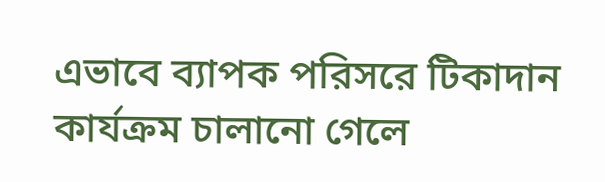এভাবে ব্যাপক পরিসরে টিকাদান কার্যক্রম চালানো গেলে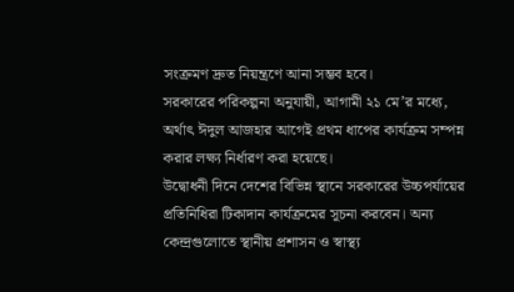সংক্রমণ দ্রুত নিয়ন্ত্রণে আনা সম্ভব হবে।
সরকারের পরিকল্পনা অনুযায়ী, আগামী ২১ মে’র মধ্যে, অর্থাৎ ঈদুল আজহার আগেই প্রথম ধাপের কার্যক্রম সম্পন্ন করার লক্ষ্য নির্ধারণ করা হয়েছে।
উদ্বোধনী দিনে দেশের বিভিন্ন স্থানে সরকারের উচ্চপর্যায়ের প্রতিনিধিরা টিকাদান কার্যক্রমের সূচনা করবেন। অন্য কেন্দ্রগুলোতে স্থানীয় প্রশাসন ও স্বাস্থ্য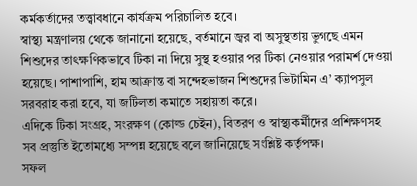কর্মকর্তাদের তত্ত্বাবধানে কার্যক্রম পরিচালিত হবে।
স্বাস্থ্য মন্ত্রণালয় থেকে জানানো হয়েছে, বর্তমানে জ্বর বা অসুস্থতায় ভুগছে এমন শিশুদের তাৎক্ষণিকভাবে টিকা না দিয়ে সুস্থ হওয়ার পর টিকা নেওয়ার পরামর্শ দেওয়া হয়েছে। পাশাপাশি, হাম আক্রান্ত বা সন্দেহভাজন শিশুদের ভিটামিন এ’ ক্যাপসুল সরবরাহ করা হবে, যা জটিলতা কমাতে সহায়তা করে।
এদিকে টিকা সংগ্রহ, সংরক্ষণ (কোল্ড চেইন), বিতরণ ও স্বাস্থ্যকর্মীদের প্রশিক্ষণসহ সব প্রস্তুতি ইতোমধ্যে সম্পন্ন হয়েছে বলে জানিয়েছে সংশ্লিষ্ট কর্তৃপক্ষ।
সফল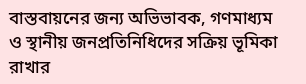বাস্তবায়নের জন্য অভিভাবক, গণমাধ্যম ও স্থানীয় জনপ্রতিনিধিদের সক্রিয় ভূমিকা রাখার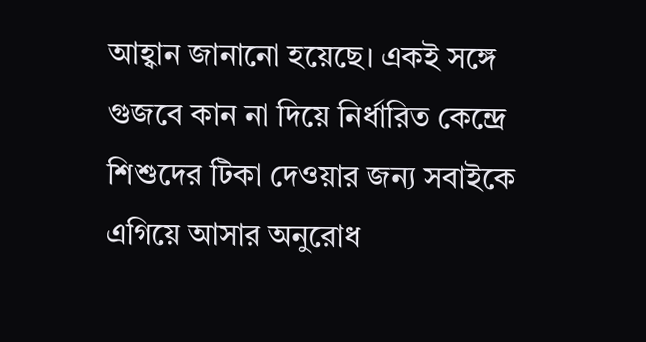আহ্বান জানানো হয়েছে। একই সঙ্গে গুজবে কান না দিয়ে নির্ধারিত কেন্দ্রে শিশুদের টিকা দেওয়ার জন্য সবাইকে এগিয়ে আসার অনুরোধ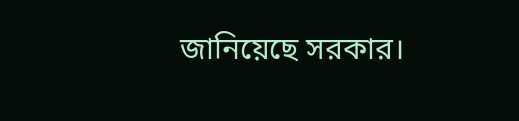জানিয়েছে সরকার।